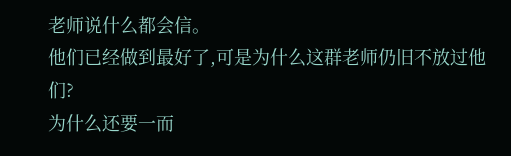老师说什么都会信。
他们已经做到最好了,可是为什么这群老师仍旧不放过他们?
为什么还要一而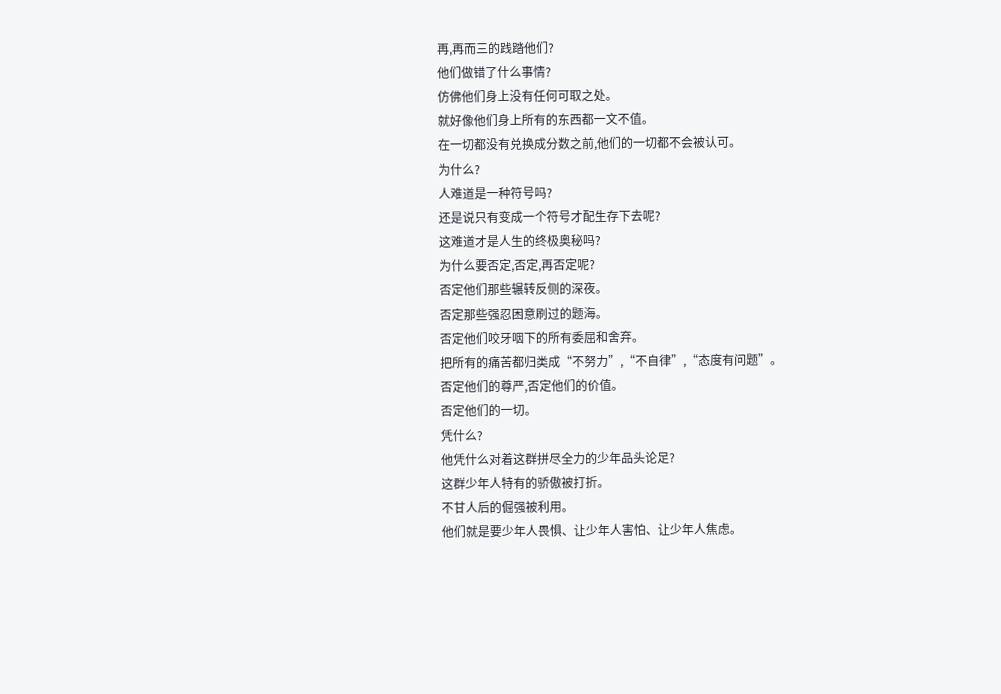再,再而三的践踏他们?
他们做错了什么事情?
仿佛他们身上没有任何可取之处。
就好像他们身上所有的东西都一文不值。
在一切都没有兑换成分数之前,他们的一切都不会被认可。
为什么?
人难道是一种符号吗?
还是说只有变成一个符号才配生存下去呢?
这难道才是人生的终极奥秘吗?
为什么要否定,否定,再否定呢?
否定他们那些辗转反侧的深夜。
否定那些强忍困意刷过的题海。
否定他们咬牙咽下的所有委屈和舍弃。
把所有的痛苦都归类成“不努力”,“不自律”,“态度有问题”。
否定他们的尊严,否定他们的价值。
否定他们的一切。
凭什么?
他凭什么对着这群拼尽全力的少年品头论足?
这群少年人特有的骄傲被打折。
不甘人后的倔强被利用。
他们就是要少年人畏惧、让少年人害怕、让少年人焦虑。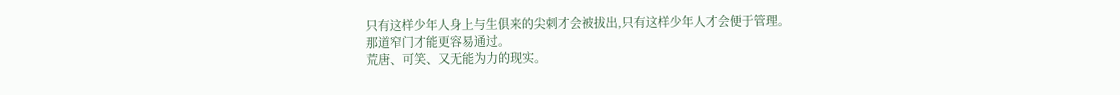只有这样少年人身上与生俱来的尖刺才会被拔出,只有这样少年人才会便于管理。
那道窄门才能更容易通过。
荒唐、可笑、又无能为力的现实。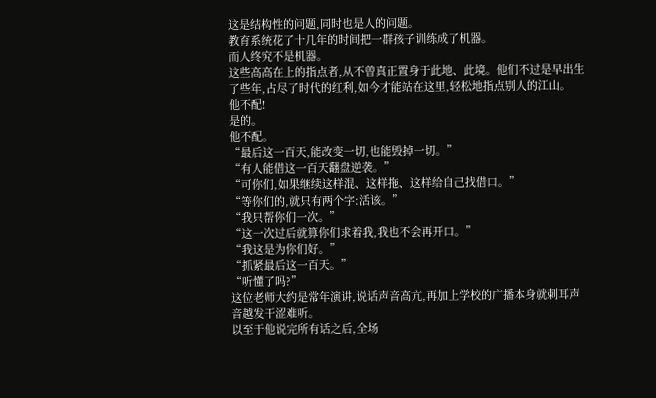这是结构性的问题,同时也是人的问题。
教育系统花了十几年的时间把一群孩子训练成了机器。
而人终究不是机器。
这些高高在上的指点者,从不曾真正置身于此地、此境。他们不过是早出生了些年,占尽了时代的红利,如今才能站在这里,轻松地指点别人的江山。
他不配!
是的。
他不配。
“最后这一百天,能改变一切,也能毁掉一切。”
“有人能借这一百天翻盘逆袭。”
“可你们,如果继续这样混、这样拖、这样给自己找借口。”
“等你们的,就只有两个字:活该。”
“我只帮你们一次。”
“这一次过后就算你们求着我,我也不会再开口。”
“我这是为你们好。”
“抓紧最后这一百天。”
“听懂了吗?”
这位老师大约是常年演讲,说话声音高亢,再加上学校的广播本身就刺耳声音越发干涩难听。
以至于他说完所有话之后,全场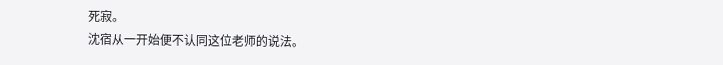死寂。
沈宿从一开始便不认同这位老师的说法。